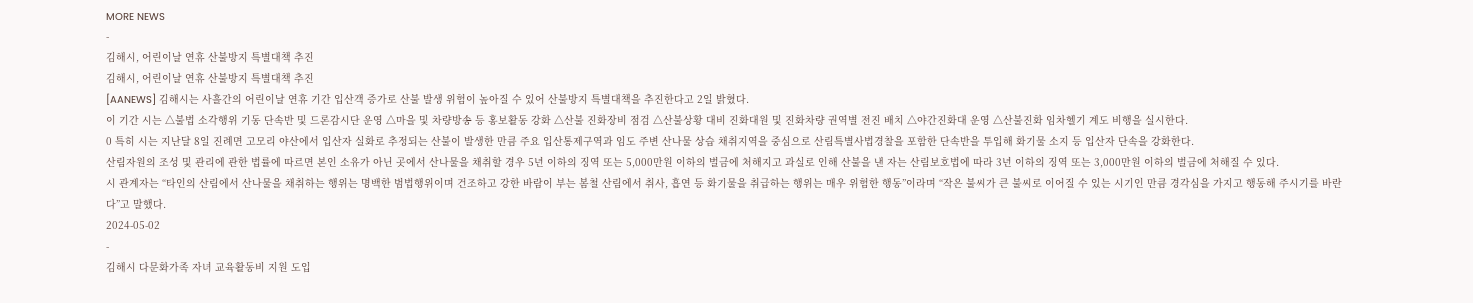MORE NEWS
-
김해시, 어린이날 연휴 산불방지 특별대책 추진
김해시, 어린이날 연휴 산불방지 특별대책 추진
[AANEWS] 김해시는 사흘간의 어린이날 연휴 기간 입산객 증가로 산불 발생 위험이 높아질 수 있어 산불방지 특별대책을 추진한다고 2일 밝혔다.
이 기간 시는 △불법 소각행위 기동 단속반 및 드론감시단 운영 △마을 및 차량방송 등 홍보활동 강화 △산불 진화장비 점검 △산불상황 대비 진화대원 및 진화차량 권역별 전진 배치 △야간진화대 운영 △산불진화 임차헬기 계도 비행을 실시한다.
0 특히 시는 지난달 8일 진례면 고모리 야산에서 입산자 실화로 추정되는 산불이 발생한 만큼 주요 입산통제구역과 임도 주변 산나물 상습 채취지역을 중심으로 산림특별사법경찰을 포함한 단속반을 투입해 화기물 소지 등 입산자 단속을 강화한다.
산림자원의 조성 및 관리에 관한 법률에 따르면 본인 소유가 아닌 곳에서 산나물을 채취할 경우 5년 이하의 징역 또는 5,000만원 이하의 벌금에 처해지고 과실로 인해 산불을 낸 자는 산림보호법에 따라 3년 이하의 징역 또는 3,000만원 이하의 벌금에 처해질 수 있다.
시 관계자는 “타인의 산림에서 산나물을 채취하는 행위는 명백한 범법행위이며 건조하고 강한 바람이 부는 봄철 산림에서 취사, 흡연 등 화기물을 취급하는 행위는 매우 위험한 행동”이라며 “작은 불씨가 큰 불씨로 이어질 수 있는 시기인 만큼 경각심을 가지고 행동해 주시기를 바란다”고 말했다.
2024-05-02
-
김해시 다문화가족 자녀 교육활동비 지원 도입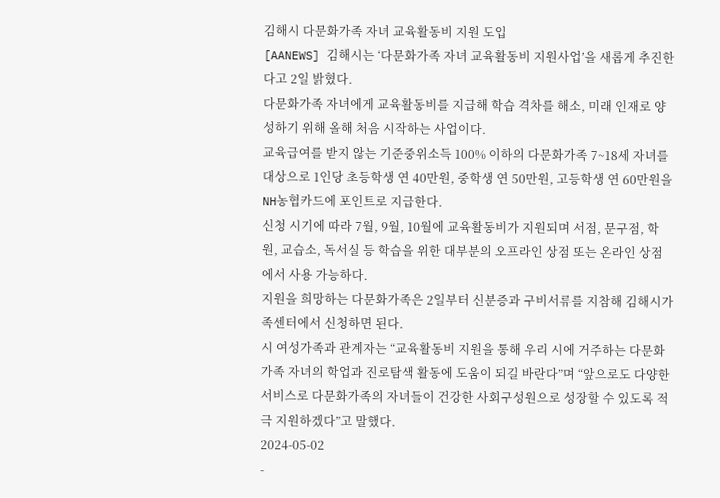김해시 다문화가족 자녀 교육활동비 지원 도입
[AANEWS] 김해시는 ‘다문화가족 자녀 교육활동비 지원사업’을 새롭게 추진한다고 2일 밝혔다.
다문화가족 자녀에게 교육활동비를 지급해 학습 격차를 해소, 미래 인재로 양성하기 위해 올해 처음 시작하는 사업이다.
교육급여를 받지 않는 기준중위소득 100% 이하의 다문화가족 7~18세 자녀를 대상으로 1인당 초등학생 연 40만원, 중학생 연 50만원, 고등학생 연 60만원을 NH농협카드에 포인트로 지급한다.
신청 시기에 따라 7월, 9월, 10월에 교육활동비가 지원되며 서점, 문구점, 학원, 교습소, 독서실 등 학습을 위한 대부분의 오프라인 상점 또는 온라인 상점에서 사용 가능하다.
지원을 희망하는 다문화가족은 2일부터 신분증과 구비서류를 지참해 김해시가족센터에서 신청하면 된다.
시 여성가족과 관계자는 “교육활동비 지원을 통해 우리 시에 거주하는 다문화가족 자녀의 학업과 진로탐색 활동에 도움이 되길 바란다”며 “앞으로도 다양한 서비스로 다문화가족의 자녀들이 건강한 사회구성원으로 성장할 수 있도록 적극 지원하겠다”고 말했다.
2024-05-02
-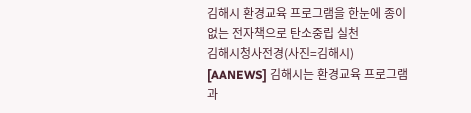김해시 환경교육 프로그램을 한눈에 종이없는 전자책으로 탄소중립 실천
김해시청사전경(사진=김해시)
[AANEWS] 김해시는 환경교육 프로그램과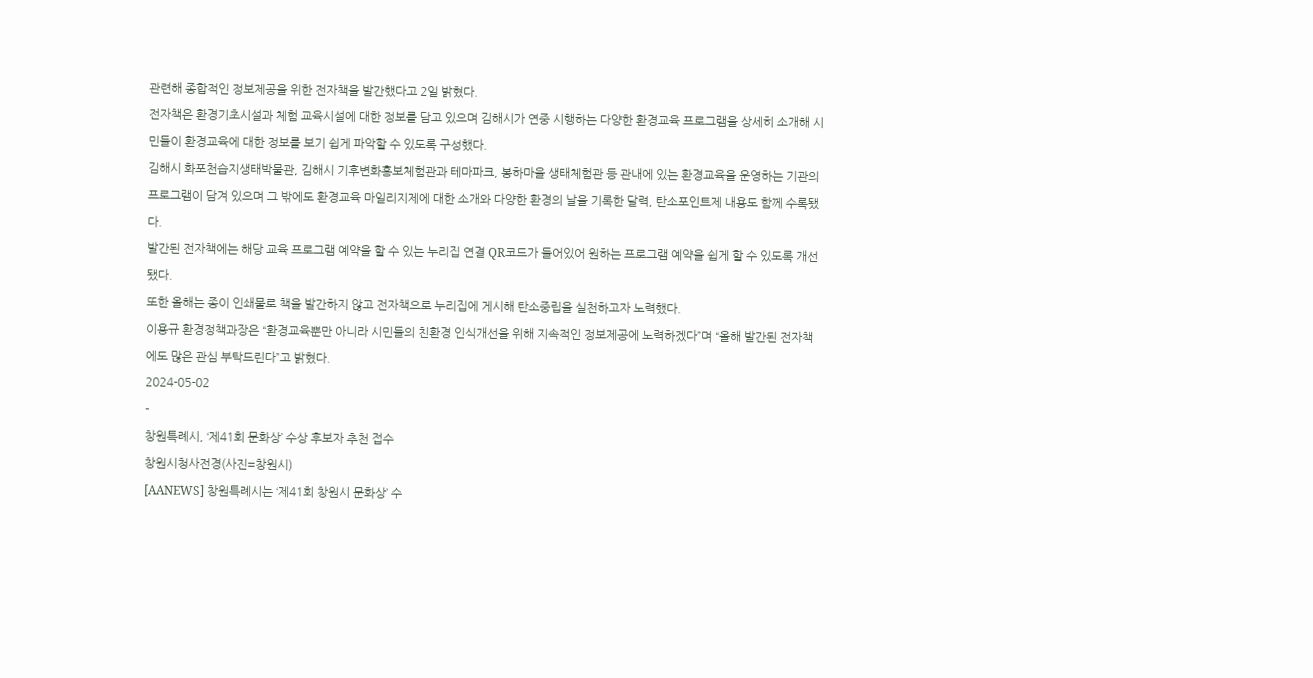관련해 종합적인 정보제공을 위한 전자책을 발간했다고 2일 밝혔다.
전자책은 환경기초시설과 체험 교육시설에 대한 정보를 담고 있으며 김해시가 연중 시행하는 다양한 환경교육 프로그램을 상세히 소개해 시민들이 환경교육에 대한 정보를 보기 쉽게 파악할 수 있도록 구성했다.
김해시 화포천습지생태박물관, 김해시 기후변화홍보체험관과 테마파크, 봉하마을 생태체험관 등 관내에 있는 환경교육을 운영하는 기관의 프로그램이 담겨 있으며 그 밖에도 환경교육 마일리지제에 대한 소개와 다양한 환경의 날을 기록한 달력, 탄소포인트제 내용도 함께 수록됐다.
발간된 전자책에는 해당 교육 프로그램 예약을 할 수 있는 누리집 연결 QR코드가 들어있어 원하는 프로그램 예약을 쉽게 할 수 있도록 개선됐다.
또한 올해는 종이 인쇄물로 책을 발간하지 않고 전자책으로 누리집에 게시해 탄소중립을 실천하고자 노력했다.
이용규 환경정책과장은 “환경교육뿐만 아니라 시민들의 친환경 인식개선을 위해 지속적인 정보제공에 노력하겠다”며 “올해 발간된 전자책에도 많은 관심 부탁드린다”고 밝혔다.
2024-05-02
-
창원특례시, ‘제41회 문화상’ 수상 후보자 추천 접수
창원시청사전경(사진=창원시)
[AANEWS] 창원특례시는 ‘제41회 창원시 문화상’ 수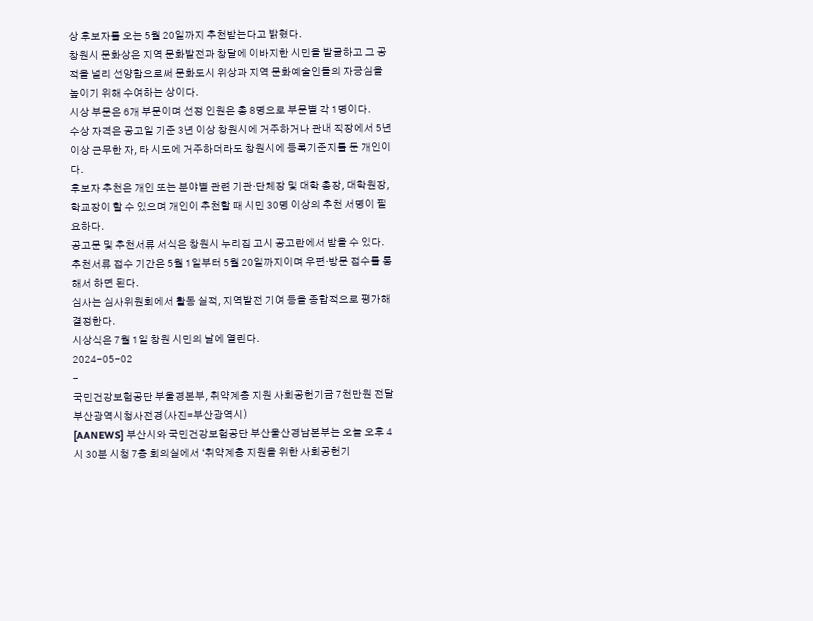상 후보자를 오는 5월 20일까지 추천받는다고 밝혔다.
창원시 문화상은 지역 문화발전과 창달에 이바지한 시민을 발굴하고 그 공적을 널리 선양함으로써 문화도시 위상과 지역 문화예술인들의 자긍심을 높이기 위해 수여하는 상이다.
시상 부문은 6개 부문이며 선정 인원은 총 8명으로 부문별 각 1명이다.
수상 자격은 공고일 기준 3년 이상 창원시에 거주하거나 관내 직장에서 5년 이상 근무한 자, 타 시도에 거주하더라도 창원시에 등록기준지를 둔 개인이다.
후보자 추천은 개인 또는 분야별 관련 기관·단체장 및 대학 총장, 대학원장, 학교장이 할 수 있으며 개인이 추천할 때 시민 30명 이상의 추천 서명이 필요하다.
공고문 및 추천서류 서식은 창원시 누리집 고시 공고란에서 받을 수 있다.
추천서류 접수 기간은 5월 1일부터 5월 20일까지이며 우편·방문 접수를 통해서 하면 된다.
심사는 심사위원회에서 활동 실적, 지역발전 기여 등을 종합적으로 평가해 결정한다.
시상식은 7월 1일 창원 시민의 날에 열린다.
2024-05-02
-
국민건강보험공단 부울경본부, 취약계층 지원 사회공헌기금 7천만원 전달
부산광역시청사전경(사진=부산광역시)
[AANEWS] 부산시와 국민건강보험공단 부산울산경남본부는 오늘 오후 4시 30분 시청 7층 회의실에서 ‘취약계층 지원을 위한 사회공헌기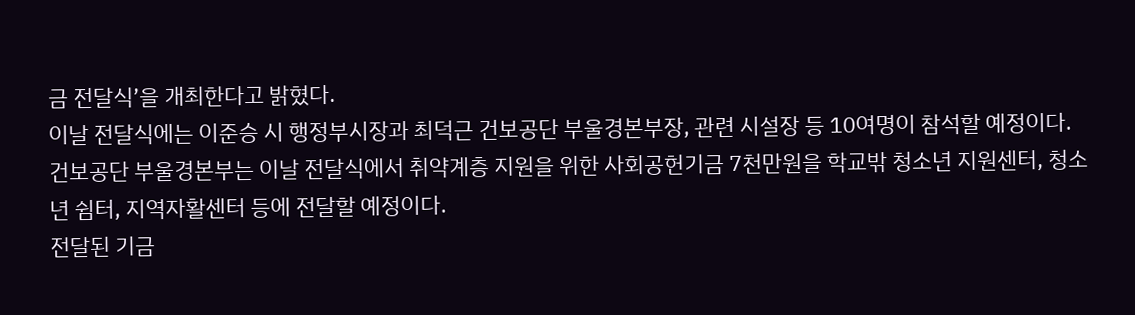금 전달식’을 개최한다고 밝혔다.
이날 전달식에는 이준승 시 행정부시장과 최덕근 건보공단 부울경본부장, 관련 시설장 등 10여명이 참석할 예정이다.
건보공단 부울경본부는 이날 전달식에서 취약계층 지원을 위한 사회공헌기금 7천만원을 학교밖 청소년 지원센터, 청소년 쉼터, 지역자활센터 등에 전달할 예정이다.
전달된 기금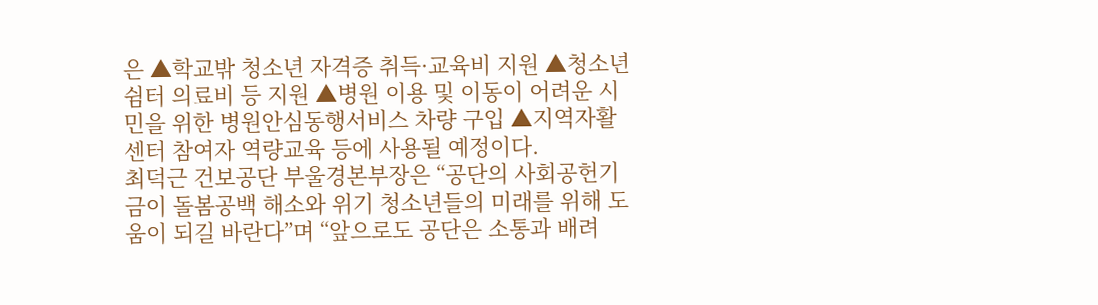은 ▲학교밖 청소년 자격증 취득·교육비 지원 ▲청소년 쉼터 의료비 등 지원 ▲병원 이용 및 이동이 어려운 시민을 위한 병원안심동행서비스 차량 구입 ▲지역자활센터 참여자 역량교육 등에 사용될 예정이다.
최덕근 건보공단 부울경본부장은 “공단의 사회공헌기금이 돌봄공백 해소와 위기 청소년들의 미래를 위해 도움이 되길 바란다”며 “앞으로도 공단은 소통과 배려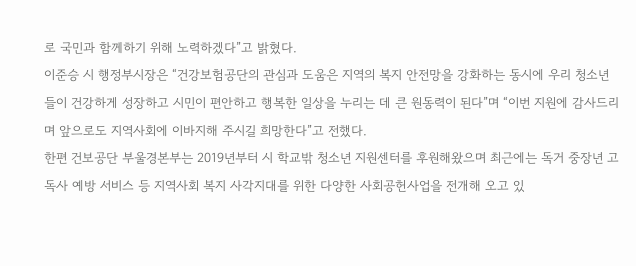로 국민과 함께하기 위해 노력하겠다”고 밝혔다.
이준승 시 행정부시장은 “건강보험공단의 관심과 도움은 지역의 복지 안전망을 강화하는 동시에 우리 청소년들이 건강하게 성장하고 시민이 편안하고 행복한 일상을 누리는 데 큰 원동력이 된다”며 “이번 지원에 감사드리며 앞으로도 지역사회에 이바지해 주시길 희망한다”고 전했다.
한편 건보공단 부울경본부는 2019년부터 시 학교밖 청소년 지원센터를 후원해왔으며 최근에는 독거 중장년 고독사 예방 서비스 등 지역사회 복지 사각지대를 위한 다양한 사회공헌사업을 전개해 오고 있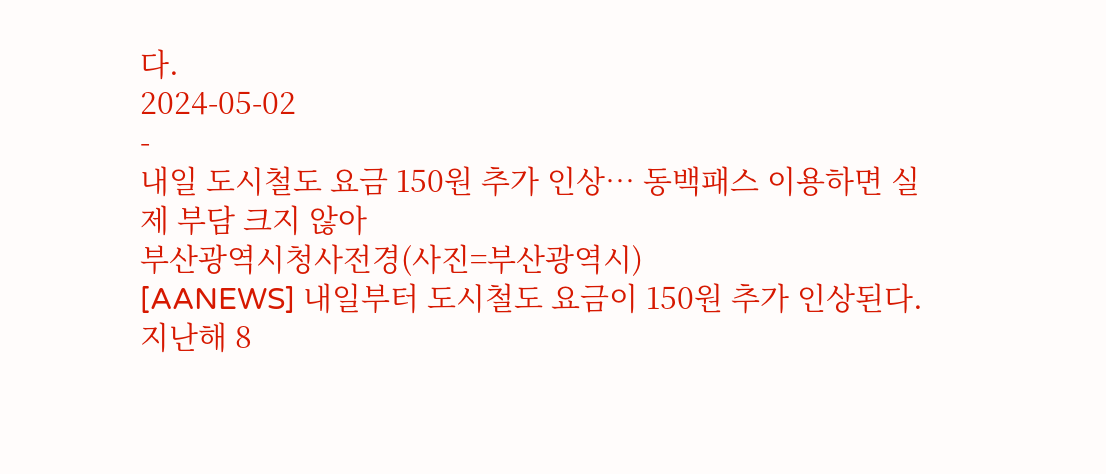다.
2024-05-02
-
내일 도시철도 요금 150원 추가 인상… 동백패스 이용하면 실제 부담 크지 않아
부산광역시청사전경(사진=부산광역시)
[AANEWS] 내일부터 도시철도 요금이 150원 추가 인상된다.
지난해 8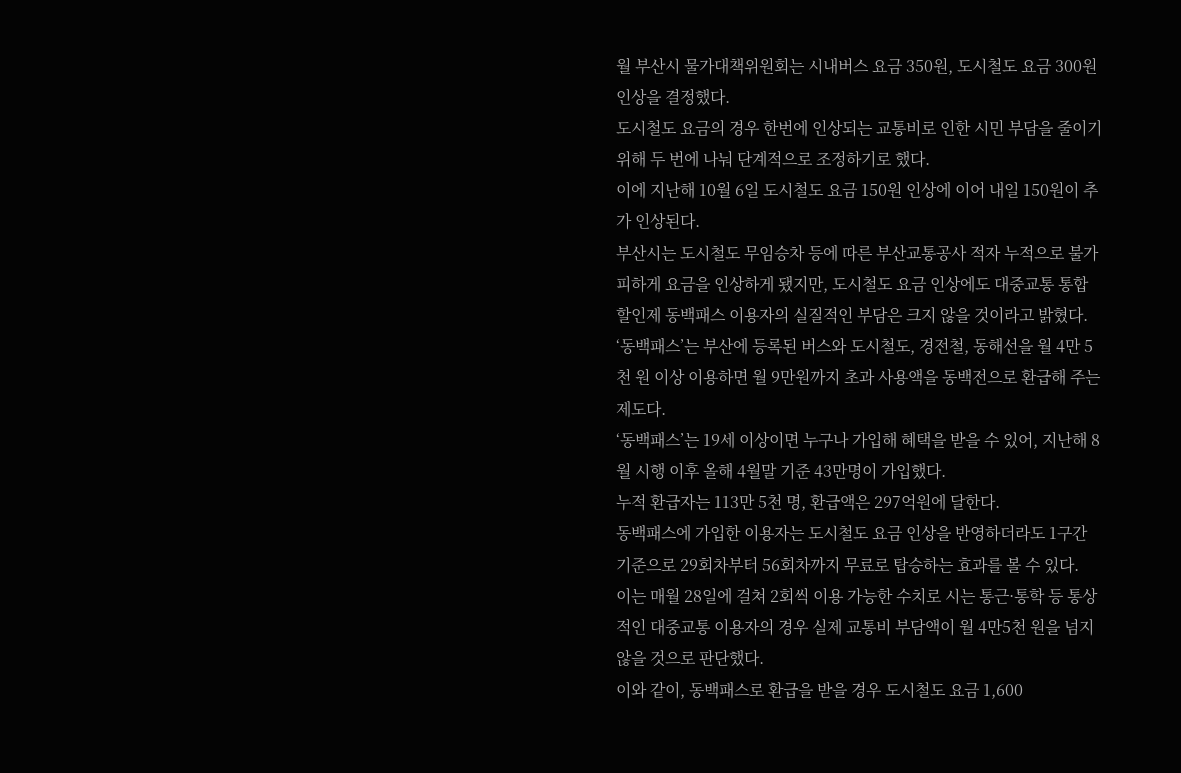월 부산시 물가대책위원회는 시내버스 요금 350원, 도시철도 요금 300원 인상을 결정했다.
도시철도 요금의 경우 한번에 인상되는 교통비로 인한 시민 부담을 줄이기 위해 두 번에 나눠 단계적으로 조정하기로 했다.
이에 지난해 10월 6일 도시철도 요금 150원 인상에 이어 내일 150원이 추가 인상된다.
부산시는 도시철도 무임승차 등에 따른 부산교통공사 적자 누적으로 불가피하게 요금을 인상하게 됐지만, 도시철도 요금 인상에도 대중교통 통합할인제 동백패스 이용자의 실질적인 부담은 크지 않을 것이라고 밝혔다.
‘동백패스’는 부산에 등록된 버스와 도시철도, 경전철, 동해선을 월 4만 5천 원 이상 이용하면 월 9만원까지 초과 사용액을 동백전으로 환급해 주는 제도다.
‘동백패스’는 19세 이상이면 누구나 가입해 혜택을 받을 수 있어, 지난해 8월 시행 이후 올해 4월말 기준 43만명이 가입했다.
누적 환급자는 113만 5천 명, 환급액은 297억원에 달한다.
동백패스에 가입한 이용자는 도시철도 요금 인상을 반영하더라도 1구간 기준으로 29회차부터 56회차까지 무료로 탑승하는 효과를 볼 수 있다.
이는 매월 28일에 걸쳐 2회씩 이용 가능한 수치로 시는 통근·통학 등 통상적인 대중교통 이용자의 경우 실제 교통비 부담액이 월 4만5천 원을 넘지 않을 것으로 판단했다.
이와 같이, 동백패스로 환급을 받을 경우 도시철도 요금 1,600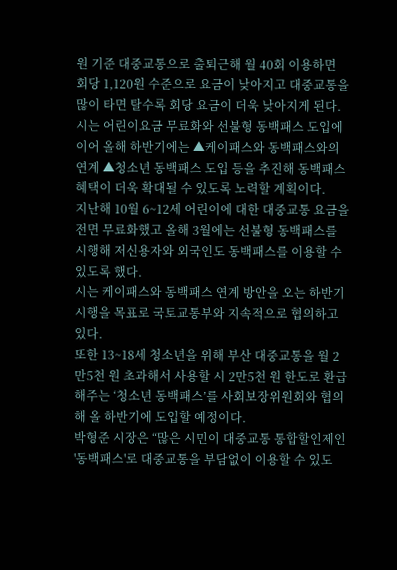원 기준 대중교통으로 출퇴근해 월 40회 이용하면 회당 1,120원 수준으로 요금이 낮아지고 대중교통을 많이 타면 탈수록 회당 요금이 더욱 낮아지게 된다.
시는 어린이요금 무료화와 선불형 동백패스 도입에 이어 올해 하반기에는 ▲케이패스와 동백패스와의 연계 ▲청소년 동백패스 도입 등을 추진해 동백패스 혜택이 더욱 확대될 수 있도록 노력할 계획이다.
지난해 10월 6~12세 어린이에 대한 대중교통 요금을 전면 무료화했고 올해 3월에는 선불형 동백패스를 시행해 저신용자와 외국인도 동백패스를 이용할 수 있도록 했다.
시는 케이패스와 동백패스 연계 방안을 오는 하반기 시행을 목표로 국토교통부와 지속적으로 협의하고 있다.
또한 13~18세 청소년을 위해 부산 대중교통을 월 2만5천 원 초과해서 사용할 시 2만5천 원 한도로 환급해주는 ‘청소년 동백패스’를 사회보장위원회와 협의해 올 하반기에 도입할 예정이다.
박형준 시장은 “많은 시민이 대중교통 통합할인제인 '동백패스'로 대중교통을 부담없이 이용할 수 있도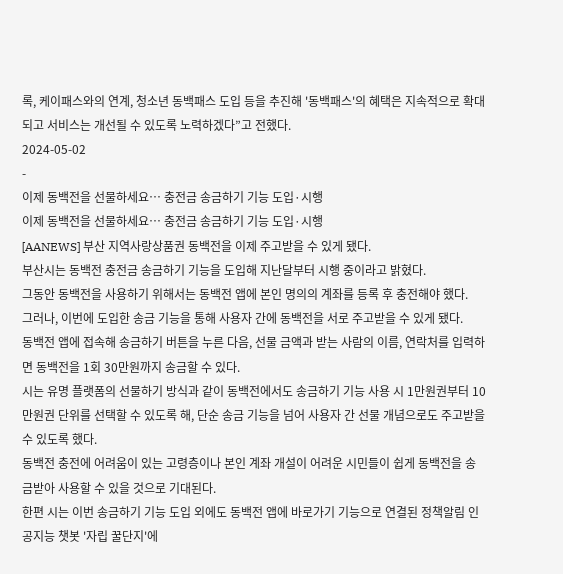록, 케이패스와의 연계, 청소년 동백패스 도입 등을 추진해 '동백패스'의 혜택은 지속적으로 확대되고 서비스는 개선될 수 있도록 노력하겠다”고 전했다.
2024-05-02
-
이제 동백전을 선물하세요… 충전금 송금하기 기능 도입·시행
이제 동백전을 선물하세요… 충전금 송금하기 기능 도입·시행
[AANEWS] 부산 지역사랑상품권 동백전을 이제 주고받을 수 있게 됐다.
부산시는 동백전 충전금 송금하기 기능을 도입해 지난달부터 시행 중이라고 밝혔다.
그동안 동백전을 사용하기 위해서는 동백전 앱에 본인 명의의 계좌를 등록 후 충전해야 했다.
그러나, 이번에 도입한 송금 기능을 통해 사용자 간에 동백전을 서로 주고받을 수 있게 됐다.
동백전 앱에 접속해 송금하기 버튼을 누른 다음, 선물 금액과 받는 사람의 이름, 연락처를 입력하면 동백전을 1회 30만원까지 송금할 수 있다.
시는 유명 플랫폼의 선물하기 방식과 같이 동백전에서도 송금하기 기능 사용 시 1만원권부터 10만원권 단위를 선택할 수 있도록 해, 단순 송금 기능을 넘어 사용자 간 선물 개념으로도 주고받을 수 있도록 했다.
동백전 충전에 어려움이 있는 고령층이나 본인 계좌 개설이 어려운 시민들이 쉽게 동백전을 송금받아 사용할 수 있을 것으로 기대된다.
한편 시는 이번 송금하기 기능 도입 외에도 동백전 앱에 바로가기 기능으로 연결된 정책알림 인공지능 챗봇 '자립 꿀단지'에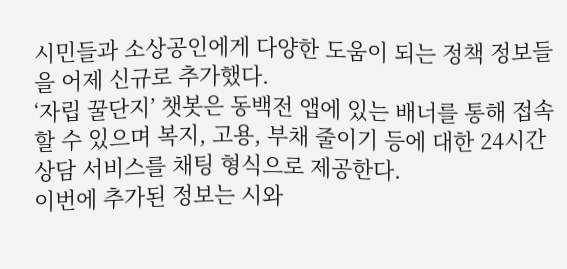시민들과 소상공인에게 다양한 도움이 되는 정책 정보들을 어제 신규로 추가했다.
‘자립 꿀단지’ 챗봇은 동백전 앱에 있는 배너를 통해 접속할 수 있으며 복지, 고용, 부채 줄이기 등에 대한 24시간 상담 서비스를 채팅 형식으로 제공한다.
이번에 추가된 정보는 시와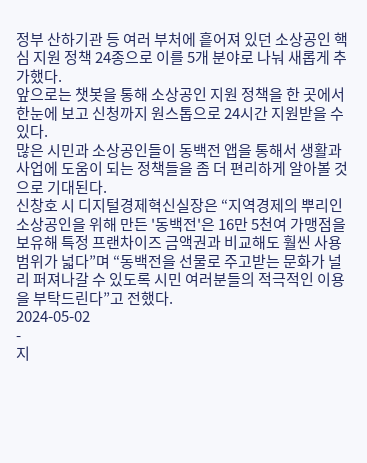정부 산하기관 등 여러 부처에 흩어져 있던 소상공인 핵심 지원 정책 24종으로 이를 5개 분야로 나눠 새롭게 추가했다.
앞으로는 챗봇을 통해 소상공인 지원 정책을 한 곳에서 한눈에 보고 신청까지 원스톱으로 24시간 지원받을 수 있다.
많은 시민과 소상공인들이 동백전 앱을 통해서 생활과 사업에 도움이 되는 정책들을 좀 더 편리하게 알아볼 것으로 기대된다.
신창호 시 디지털경제혁신실장은 “지역경제의 뿌리인 소상공인을 위해 만든 '동백전'은 16만 5천여 가맹점을 보유해 특정 프랜차이즈 금액권과 비교해도 훨씬 사용 범위가 넓다”며 “동백전을 선물로 주고받는 문화가 널리 퍼져나갈 수 있도록 시민 여러분들의 적극적인 이용을 부탁드린다”고 전했다.
2024-05-02
-
지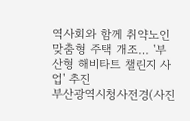역사회와 함께 취약노인 맞춤형 주택 개조… '부산형 해비타트 챌린지 사업' 추진
부산광역시청사전경(사진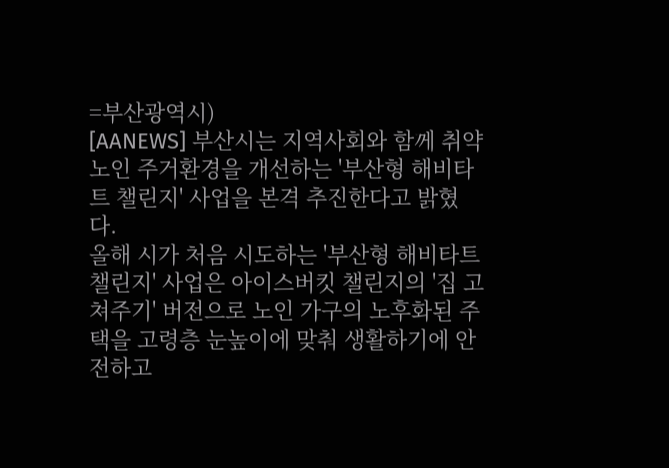=부산광역시)
[AANEWS] 부산시는 지역사회와 함께 취약노인 주거환경을 개선하는 '부산형 해비타트 챌린지' 사업을 본격 추진한다고 밝혔다.
올해 시가 처음 시도하는 '부산형 해비타트 챌린지' 사업은 아이스버킷 챌린지의 '집 고쳐주기' 버전으로 노인 가구의 노후화된 주택을 고령층 눈높이에 맞춰 생활하기에 안전하고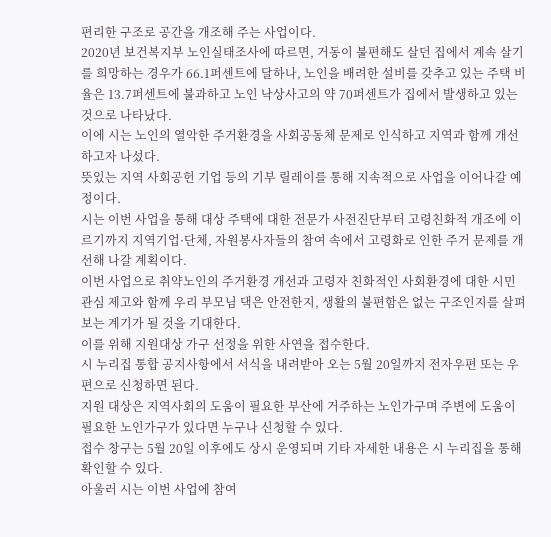편리한 구조로 공간을 개조해 주는 사업이다.
2020년 보건복지부 노인실태조사에 따르면, 거동이 불편해도 살던 집에서 계속 살기를 희망하는 경우가 66.1퍼센트에 달하나, 노인을 배려한 설비를 갖추고 있는 주택 비율은 13.7퍼센트에 불과하고 노인 낙상사고의 약 70퍼센트가 집에서 발생하고 있는 것으로 나타났다.
이에 시는 노인의 열악한 주거환경을 사회공동체 문제로 인식하고 지역과 함께 개선하고자 나섰다.
뜻있는 지역 사회공헌 기업 등의 기부 릴레이를 통해 지속적으로 사업을 이어나갈 예정이다.
시는 이번 사업을 통해 대상 주택에 대한 전문가 사전진단부터 고령친화적 개조에 이르기까지 지역기업·단체, 자원봉사자들의 참여 속에서 고령화로 인한 주거 문제를 개선해 나갈 계획이다.
이번 사업으로 취약노인의 주거환경 개선과 고령자 친화적인 사회환경에 대한 시민 관심 제고와 함께 우리 부모님 댁은 안전한지, 생활의 불편함은 없는 구조인지를 살펴보는 계기가 될 것을 기대한다.
이를 위해 지원대상 가구 선정을 위한 사연을 접수한다.
시 누리집 통합 공지사항에서 서식을 내려받아 오는 5월 20일까지 전자우편 또는 우편으로 신청하면 된다.
지원 대상은 지역사회의 도움이 필요한 부산에 거주하는 노인가구며 주변에 도움이 필요한 노인가구가 있다면 누구나 신청할 수 있다.
접수 창구는 5월 20일 이후에도 상시 운영되며 기타 자세한 내용은 시 누리집을 통해 확인할 수 있다.
아울러 시는 이번 사업에 참여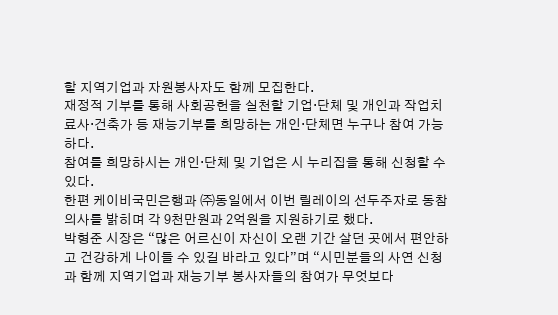할 지역기업과 자원봉사자도 함께 모집한다.
재정적 기부를 통해 사회공헌을 실천할 기업·단체 및 개인과 작업치료사·건축가 등 재능기부를 희망하는 개인·단체면 누구나 참여 가능하다.
참여를 희망하시는 개인·단체 및 기업은 시 누리집을 통해 신청할 수 있다.
한편 케이비국민은행과 ㈜동일에서 이번 릴레이의 선두주자로 동참 의사를 밝히며 각 9천만원과 2억원을 지원하기로 했다.
박형준 시장은 “많은 어르신이 자신이 오랜 기간 살던 곳에서 편안하고 건강하게 나이들 수 있길 바라고 있다”며 “시민분들의 사연 신청과 함께 지역기업과 재능기부 봉사자들의 참여가 무엇보다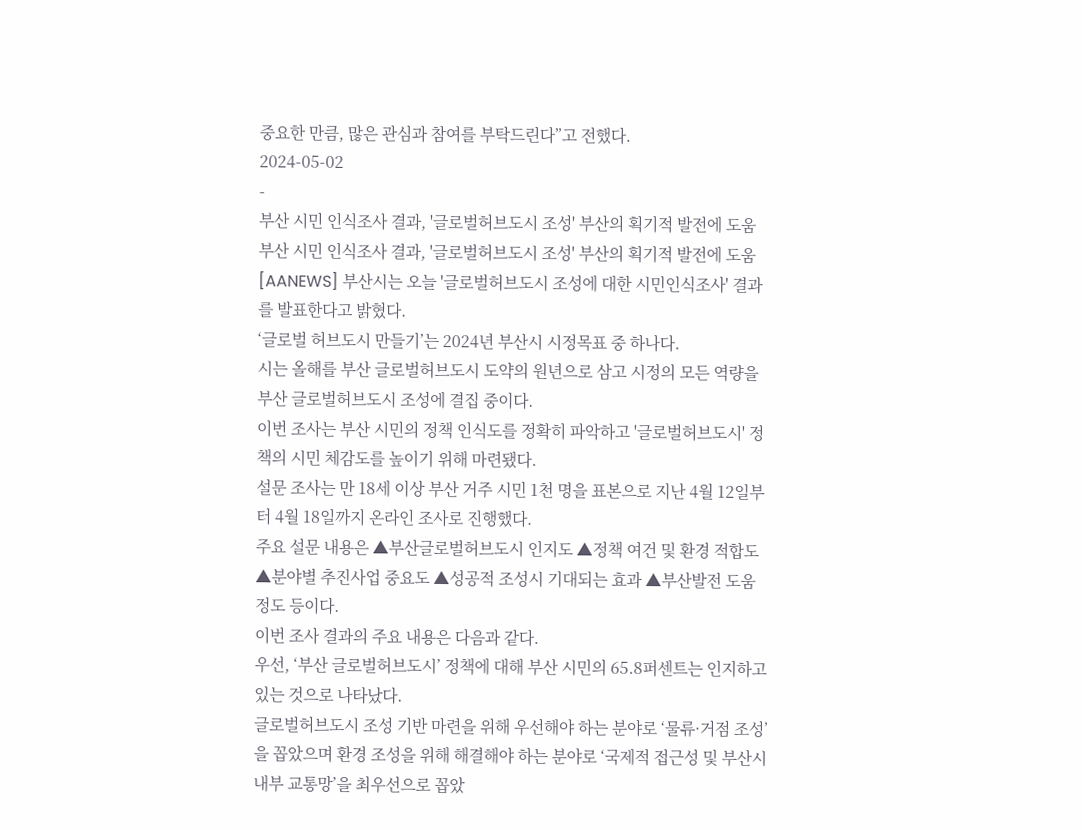중요한 만큼, 많은 관심과 참여를 부탁드린다”고 전했다.
2024-05-02
-
부산 시민 인식조사 결과, '글로벌허브도시 조성' 부산의 획기적 발전에 도움
부산 시민 인식조사 결과, '글로벌허브도시 조성' 부산의 획기적 발전에 도움
[AANEWS] 부산시는 오늘 '글로벌허브도시 조성에 대한 시민인식조사' 결과를 발표한다고 밝혔다.
‘글로벌 허브도시 만들기’는 2024년 부산시 시정목표 중 하나다.
시는 올해를 부산 글로벌허브도시 도약의 원년으로 삼고 시정의 모든 역량을 부산 글로벌허브도시 조성에 결집 중이다.
이번 조사는 부산 시민의 정책 인식도를 정확히 파악하고 '글로벌허브도시' 정책의 시민 체감도를 높이기 위해 마련됐다.
설문 조사는 만 18세 이상 부산 거주 시민 1천 명을 표본으로 지난 4월 12일부터 4월 18일까지 온라인 조사로 진행했다.
주요 설문 내용은 ▲부산글로벌허브도시 인지도 ▲정책 여건 및 환경 적합도 ▲분야별 추진사업 중요도 ▲성공적 조성시 기대되는 효과 ▲부산발전 도움 정도 등이다.
이번 조사 결과의 주요 내용은 다음과 같다.
우선, ‘부산 글로벌허브도시’ 정책에 대해 부산 시민의 65.8퍼센트는 인지하고 있는 것으로 나타났다.
글로벌허브도시 조성 기반 마련을 위해 우선해야 하는 분야로 ‘물류·거점 조성’을 꼽았으며 환경 조성을 위해 해결해야 하는 분야로 ‘국제적 접근성 및 부산시 내부 교통망’을 최우선으로 꼽았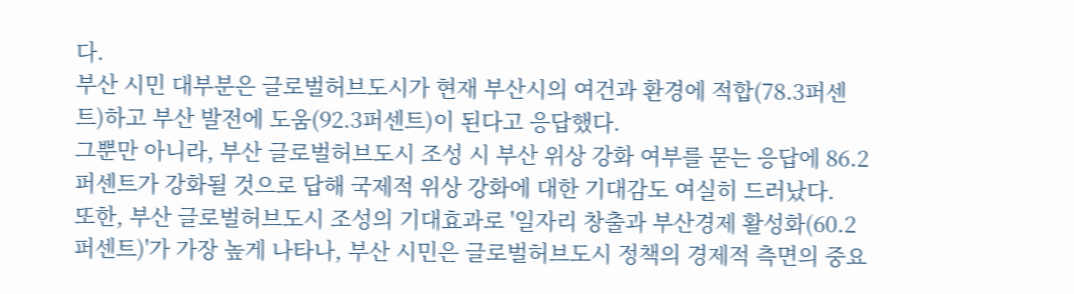다.
부산 시민 대부분은 글로벌허브도시가 현재 부산시의 여건과 환경에 적합(78.3퍼센트)하고 부산 발전에 도움(92.3퍼센트)이 된다고 응답했다.
그뿐만 아니라, 부산 글로벌허브도시 조성 시 부산 위상 강화 여부를 묻는 응답에 86.2퍼센트가 강화될 것으로 답해 국제적 위상 강화에 대한 기대감도 여실히 드러났다.
또한, 부산 글로벌허브도시 조성의 기대효과로 '일자리 창출과 부산경제 활성화(60.2퍼센트)'가 가장 높게 나타나, 부산 시민은 글로벌허브도시 정책의 경제적 측면의 중요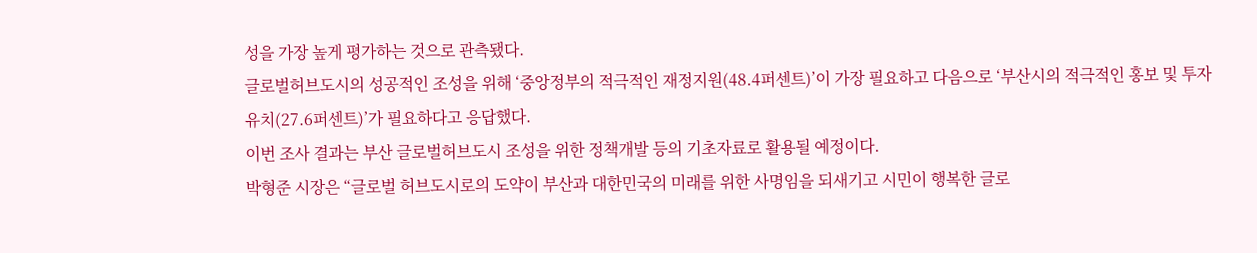성을 가장 높게 평가하는 것으로 관측됐다.
글로벌허브도시의 성공적인 조성을 위해 ‘중앙정부의 적극적인 재정지원(48.4퍼센트)’이 가장 필요하고 다음으로 ‘부산시의 적극적인 홍보 및 투자 유치(27.6퍼센트)’가 필요하다고 응답했다.
이번 조사 결과는 부산 글로벌허브도시 조성을 위한 정책개발 등의 기초자료로 활용될 예정이다.
박형준 시장은 “글로벌 허브도시로의 도약이 부산과 대한민국의 미래를 위한 사명임을 되새기고 시민이 행복한 글로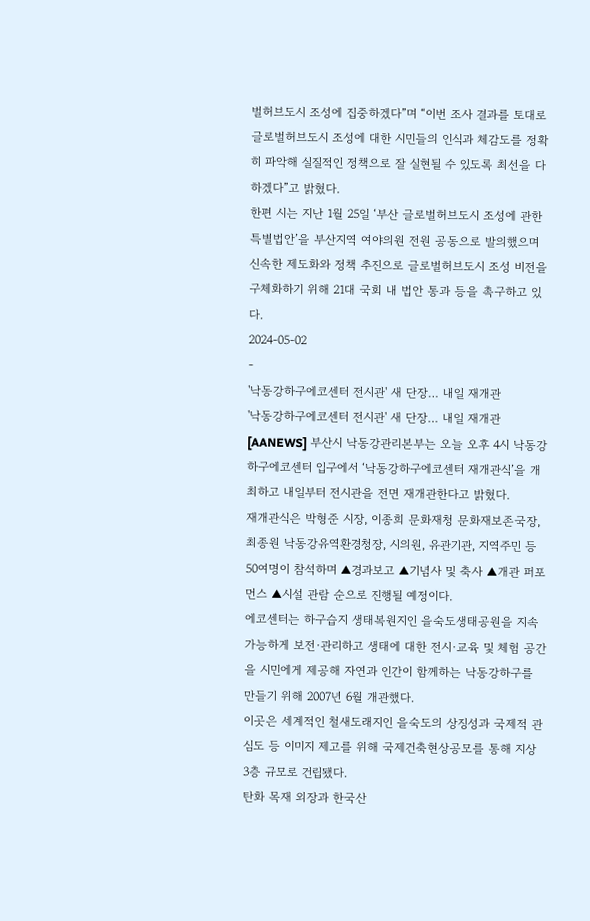벌허브도시 조성에 집중하겠다”며 “이번 조사 결과를 토대로 글로벌허브도시 조성에 대한 시민들의 인식과 체감도를 정확히 파악해 실질적인 정책으로 잘 실현될 수 있도록 최선을 다하겠다”고 밝혔다.
한편 시는 지난 1월 25일 ‘부산 글로벌허브도시 조성에 관한 특별법안’을 부산지역 여야의원 전원 공동으로 발의했으며 신속한 제도화와 정책 추진으로 글로벌허브도시 조성 비전을 구체화하기 위해 21대 국회 내 법안 통과 등을 촉구하고 있다.
2024-05-02
-
'낙동강하구에코센터 전시관' 새 단장… 내일 재개관
'낙동강하구에코센터 전시관' 새 단장… 내일 재개관
[AANEWS] 부산시 낙동강관리본부는 오늘 오후 4시 낙동강하구에코센터 입구에서 ‘낙동강하구에코센터 재개관식’을 개최하고 내일부터 전시관을 전면 재개관한다고 밝혔다.
재개관식은 박형준 시장, 이종희 문화재청 문화재보존국장, 최종원 낙동강유역환경청장, 시의원, 유관기관, 지역주민 등 50여명이 참석하며 ▲경과보고 ▲기념사 및 축사 ▲개관 퍼포먼스 ▲시설 관람 순으로 진행될 예정이다.
에코센터는 하구습지 생태복원지인 을숙도생태공원을 지속 가능하게 보전·관리하고 생태에 대한 전시·교육 및 체험 공간을 시민에게 제공해 자연과 인간이 함께하는 낙동강하구를 만들기 위해 2007년 6월 개관했다.
이곳은 세계적인 철새도래지인 을숙도의 상징성과 국제적 관심도 등 이미지 제고를 위해 국제건축현상공모를 통해 지상 3층 규모로 건립됐다.
탄화 목재 외장과 한국산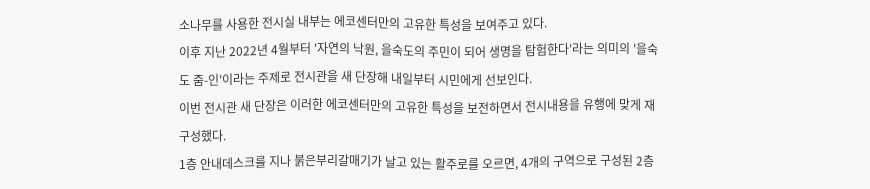소나무를 사용한 전시실 내부는 에코센터만의 고유한 특성을 보여주고 있다.
이후 지난 2022년 4월부터 '자연의 낙원, 을숙도의 주민이 되어 생명을 탐험한다'라는 의미의 '을숙도 줌-인'이라는 주제로 전시관을 새 단장해 내일부터 시민에게 선보인다.
이번 전시관 새 단장은 이러한 에코센터만의 고유한 특성을 보전하면서 전시내용을 유행에 맞게 재구성했다.
1층 안내데스크를 지나 붉은부리갈매기가 날고 있는 활주로를 오르면, 4개의 구역으로 구성된 2층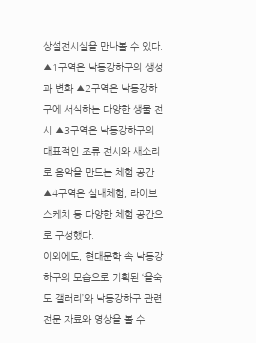상설전시실을 만나볼 수 있다.
▲1구역은 낙동강하구의 생성과 변화 ▲2구역은 낙동강하구에 서식하는 다양한 생물 전시 ▲3구역은 낙동강하구의 대표적인 조류 전시와 새소리로 음악을 만드는 체험 공간 ▲4구역은 실내체험, 라이브스케치 등 다양한 체험 공간으로 구성했다.
이외에도, 현대문학 속 낙동강하구의 모습으로 기획된 ‘을숙도 갤러리’와 낙동강하구 관련 전문 자료와 영상을 볼 수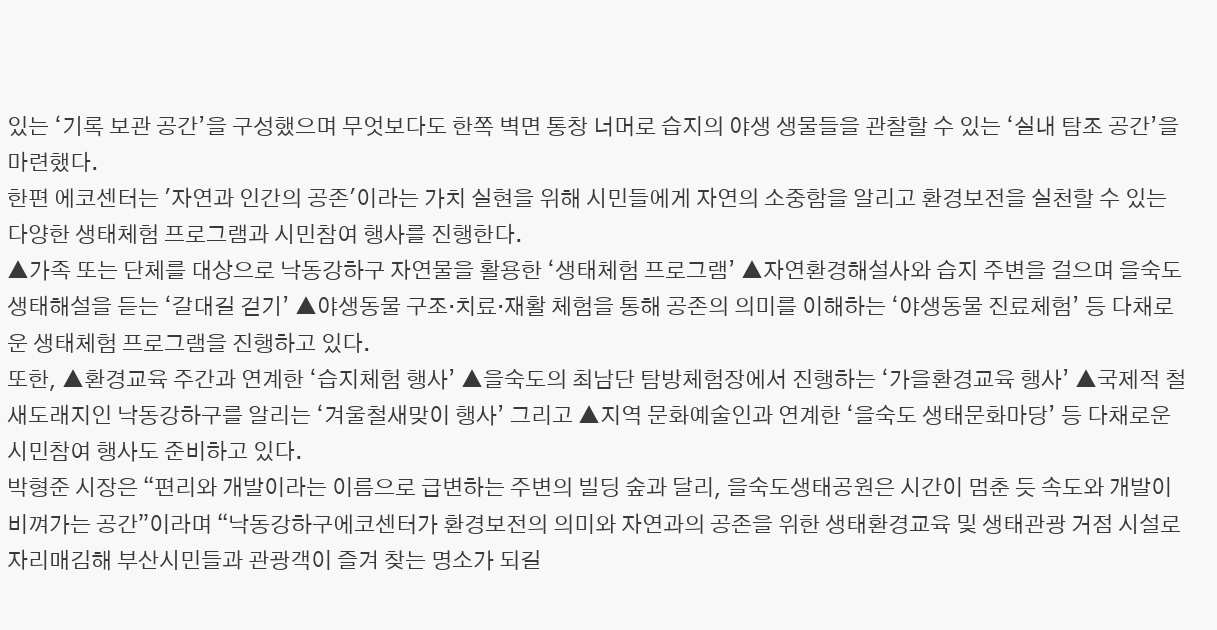있는 ‘기록 보관 공간’을 구성했으며 무엇보다도 한쪽 벽면 통창 너머로 습지의 야생 생물들을 관찰할 수 있는 ‘실내 탐조 공간’을 마련했다.
한편 에코센터는 '자연과 인간의 공존'이라는 가치 실현을 위해 시민들에게 자연의 소중함을 알리고 환경보전을 실천할 수 있는 다양한 생태체험 프로그램과 시민참여 행사를 진행한다.
▲가족 또는 단체를 대상으로 낙동강하구 자연물을 활용한 ‘생태체험 프로그램’ ▲자연환경해설사와 습지 주변을 걸으며 을숙도 생태해설을 듣는 ‘갈대길 걷기’ ▲야생동물 구조·치료·재활 체험을 통해 공존의 의미를 이해하는 ‘야생동물 진료체험’ 등 다채로운 생태체험 프로그램을 진행하고 있다.
또한, ▲환경교육 주간과 연계한 ‘습지체험 행사’ ▲을숙도의 최남단 탐방체험장에서 진행하는 ‘가을환경교육 행사’ ▲국제적 철새도래지인 낙동강하구를 알리는 ‘겨울철새맞이 행사’ 그리고 ▲지역 문화예술인과 연계한 ‘을숙도 생태문화마당’ 등 다채로운 시민참여 행사도 준비하고 있다.
박형준 시장은 “편리와 개발이라는 이름으로 급변하는 주변의 빌딩 숲과 달리, 을숙도생태공원은 시간이 멈춘 듯 속도와 개발이 비껴가는 공간”이라며 “낙동강하구에코센터가 환경보전의 의미와 자연과의 공존을 위한 생태환경교육 및 생태관광 거점 시설로 자리매김해 부산시민들과 관광객이 즐겨 찾는 명소가 되길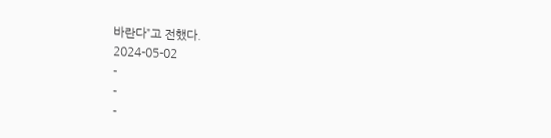바란다”고 전했다.
2024-05-02
-
-
-